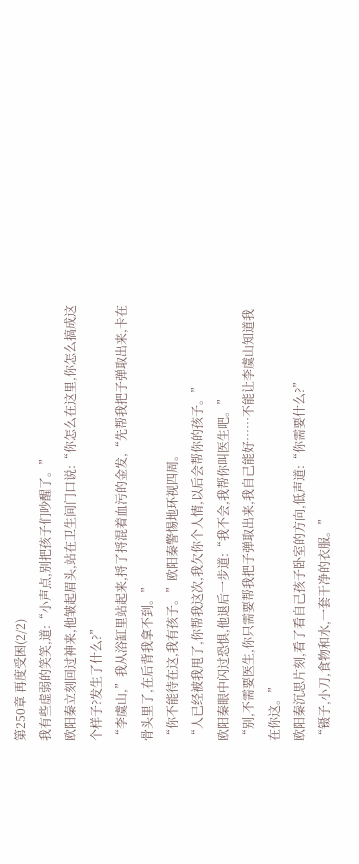第250章 再度受困(2/2)
我有些虚弱的笑笑,道:“小声点,别把孩子们吵醒了。”
欧阳秦立刻回过神来,他皱起眉头,站在卫生间门口说:“你怎么在这里,你怎么搞成这个样子?发生了什么?”
“李虞山,”我从浴缸里站起来,捋了捋混着血污的金发,“先帮我把子弹取出来,卡在骨头里了,在后背我拿不到。”
“你不能待在这,我有孩子。”欧阳秦警惕地环视四周。
“人已经被我甩了,你帮我这次,我欠你个人情,以后会帮你的孩子。”
欧阳秦眼中闪过恐惧,他退后一步道:“我不会,我帮你叫医生吧。”
“别,不需要医生,你只需要帮我把子弹取出来,我自己能好……不能让李虞山知道我在你这。”
欧阳秦沉思片刻,看了看自己孩子卧室的方向,低声道:“你需要什么?”
“镊子,小刀,食物和水,一套干净的衣服。”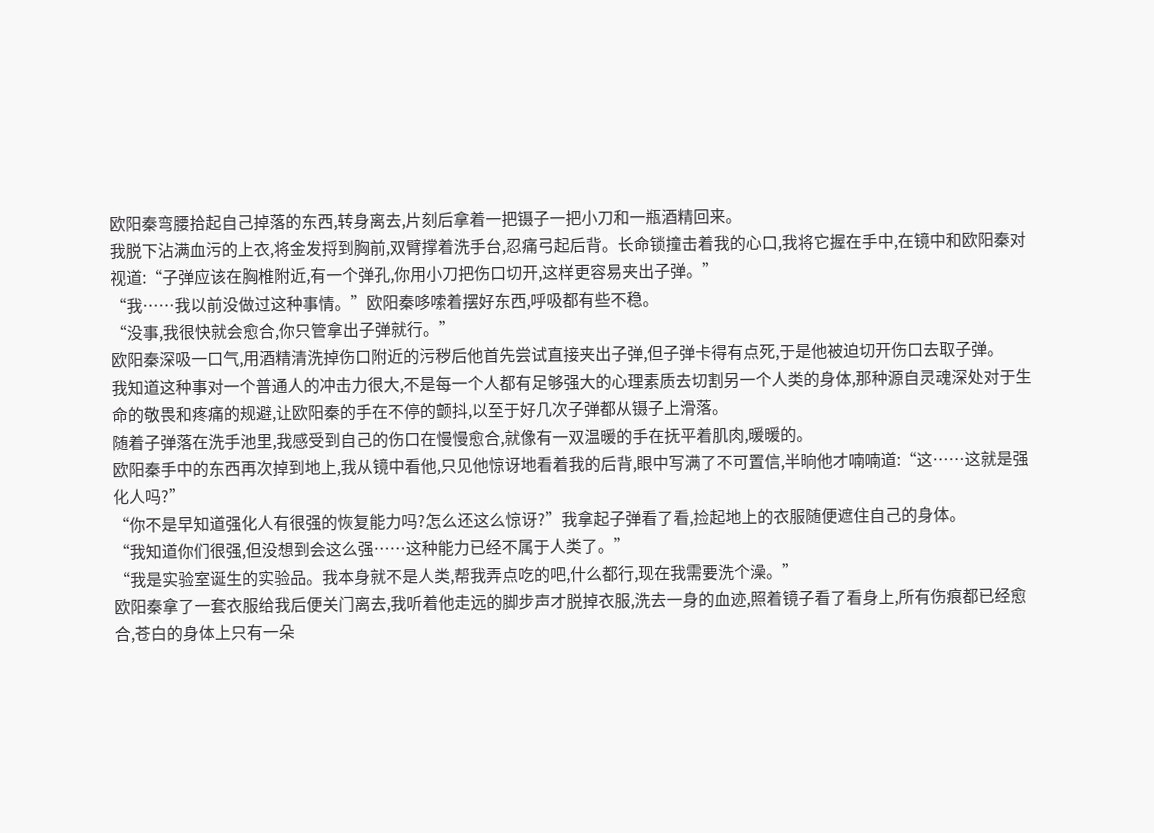欧阳秦弯腰拾起自己掉落的东西,转身离去,片刻后拿着一把镊子一把小刀和一瓶酒精回来。
我脱下沾满血污的上衣,将金发捋到胸前,双臂撑着洗手台,忍痛弓起后背。长命锁撞击着我的心口,我将它握在手中,在镜中和欧阳秦对视道:“子弹应该在胸椎附近,有一个弹孔,你用小刀把伤口切开,这样更容易夹出子弹。”
“我……我以前没做过这种事情。”欧阳秦哆嗦着摆好东西,呼吸都有些不稳。
“没事,我很快就会愈合,你只管拿出子弹就行。”
欧阳秦深吸一口气,用酒精清洗掉伤口附近的污秽后他首先尝试直接夹出子弹,但子弹卡得有点死,于是他被迫切开伤口去取子弹。
我知道这种事对一个普通人的冲击力很大,不是每一个人都有足够强大的心理素质去切割另一个人类的身体,那种源自灵魂深处对于生命的敬畏和疼痛的规避,让欧阳秦的手在不停的颤抖,以至于好几次子弹都从镊子上滑落。
随着子弹落在洗手池里,我感受到自己的伤口在慢慢愈合,就像有一双温暖的手在抚平着肌肉,暖暖的。
欧阳秦手中的东西再次掉到地上,我从镜中看他,只见他惊讶地看着我的后背,眼中写满了不可置信,半晌他才喃喃道:“这……这就是强化人吗?”
“你不是早知道强化人有很强的恢复能力吗?怎么还这么惊讶?”我拿起子弹看了看,捡起地上的衣服随便遮住自己的身体。
“我知道你们很强,但没想到会这么强……这种能力已经不属于人类了。”
“我是实验室诞生的实验品。我本身就不是人类,帮我弄点吃的吧,什么都行,现在我需要洗个澡。”
欧阳秦拿了一套衣服给我后便关门离去,我听着他走远的脚步声才脱掉衣服,洗去一身的血迹,照着镜子看了看身上,所有伤痕都已经愈合,苍白的身体上只有一朵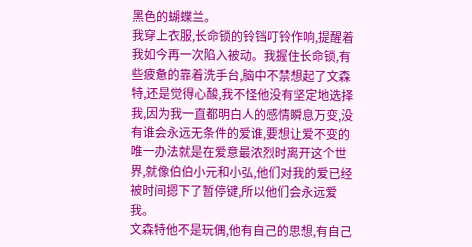黑色的蝴蝶兰。
我穿上衣服,长命锁的铃铛叮铃作响,提醒着我如今再一次陷入被动。我握住长命锁,有些疲惫的靠着洗手台,脑中不禁想起了文森特,还是觉得心酸,我不怪他没有坚定地选择我,因为我一直都明白人的感情瞬息万变,没有谁会永远无条件的爱谁,要想让爱不变的唯一办法就是在爱意最浓烈时离开这个世界,就像伯伯小元和小弘,他们对我的爱已经被时间摁下了暂停键,所以他们会永远爱我。
文森特他不是玩偶,他有自己的思想,有自己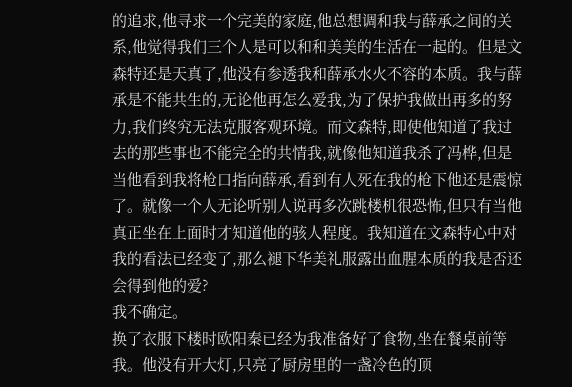的追求,他寻求一个完美的家庭,他总想调和我与薛承之间的关系,他觉得我们三个人是可以和和美美的生活在一起的。但是文森特还是天真了,他没有参透我和薛承水火不容的本质。我与薛承是不能共生的,无论他再怎么爱我,为了保护我做出再多的努力,我们终究无法克服客观环境。而文森特,即使他知道了我过去的那些事也不能完全的共情我,就像他知道我杀了冯桦,但是当他看到我将枪口指向薛承,看到有人死在我的枪下他还是震惊了。就像一个人无论听别人说再多次跳楼机很恐怖,但只有当他真正坐在上面时才知道他的骇人程度。我知道在文森特心中对我的看法已经变了,那么褪下华美礼服露出血腥本质的我是否还会得到他的爱?
我不确定。
换了衣服下楼时欧阳秦已经为我准备好了食物,坐在餐桌前等我。他没有开大灯,只亮了厨房里的一盏冷色的顶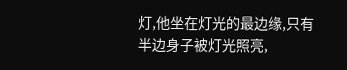灯,他坐在灯光的最边缘,只有半边身子被灯光照亮,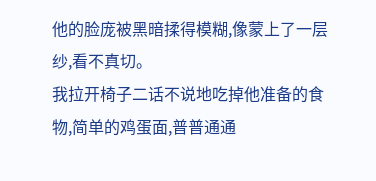他的脸庞被黑暗揉得模糊,像蒙上了一层纱,看不真切。
我拉开椅子二话不说地吃掉他准备的食物,简单的鸡蛋面,普普通通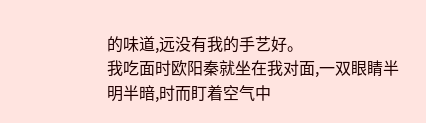的味道,远没有我的手艺好。
我吃面时欧阳秦就坐在我对面,一双眼睛半明半暗,时而盯着空气中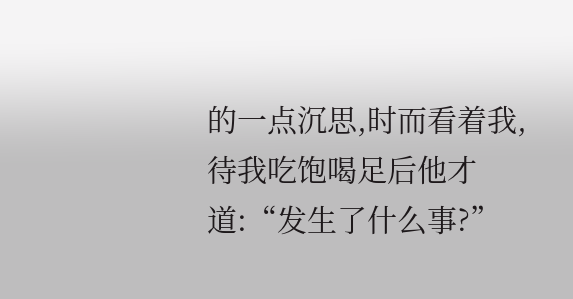的一点沉思,时而看着我,待我吃饱喝足后他才道:“发生了什么事?”